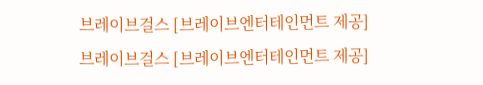브레이브걸스 [브레이브엔터테인먼트 제공]
브레이브걸스 [브레이브엔터테인먼트 제공]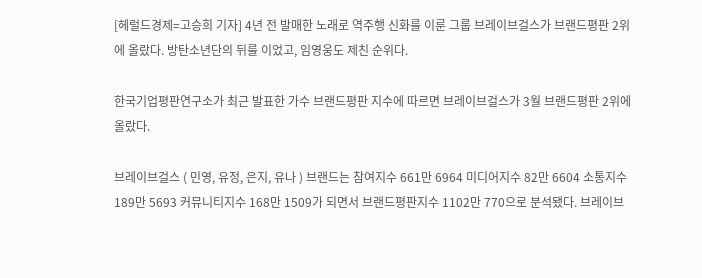[헤럴드경제=고승희 기자] 4년 전 발매한 노래로 역주행 신화를 이룬 그룹 브레이브걸스가 브랜드평판 2위에 올랐다. 방탄소년단의 뒤를 이었고, 임영웅도 제친 순위다.

한국기업평판연구소가 최근 발표한 가수 브랜드평판 지수에 따르면 브레이브걸스가 3월 브랜드평판 2위에 올랐다.

브레이브걸스 ( 민영, 유정, 은지, 유나 ) 브랜드는 참여지수 661만 6964 미디어지수 82만 6604 소통지수 189만 5693 커뮤니티지수 168만 1509가 되면서 브랜드평판지수 1102만 770으로 분석됐다. 브레이브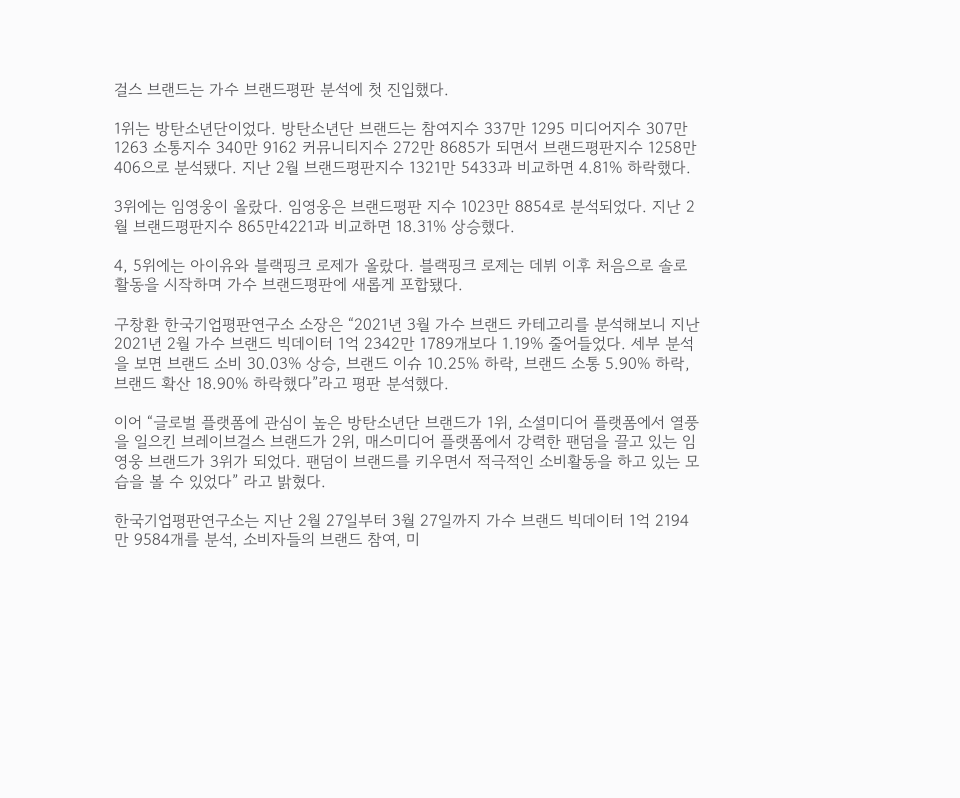걸스 브랜드는 가수 브랜드평판 분석에 첫 진입했다.

1위는 방탄소년단이었다. 방탄소년단 브랜드는 참여지수 337만 1295 미디어지수 307만 1263 소통지수 340만 9162 커뮤니티지수 272만 8685가 되면서 브랜드평판지수 1258만 406으로 분석됐다. 지난 2월 브랜드평판지수 1321만 5433과 비교하면 4.81% 하락했다.

3위에는 임영웅이 올랐다. 임영웅은 브랜드평판 지수 1023만 8854로 분석되었다. 지난 2월 브랜드평판지수 865만4221과 비교하면 18.31% 상승했다.

4, 5위에는 아이유와 블랙핑크 로제가 올랐다. 블랙핑크 로제는 데뷔 이후 처음으로 솔로 활동을 시작하며 가수 브랜드평판에 새롭게 포합됐다.

구창환 한국기업평판연구소 소장은 “2021년 3월 가수 브랜드 카테고리를 분석해보니 지난 2021년 2월 가수 브랜드 빅데이터 1억 2342만 1789개보다 1.19% 줄어들었다. 세부 분석을 보면 브랜드 소비 30.03% 상승, 브랜드 이슈 10.25% 하락, 브랜드 소통 5.90% 하락, 브랜드 확산 18.90% 하락했다”라고 평판 분석했다.

이어 “글로벌 플랫폼에 관심이 높은 방탄소년단 브랜드가 1위, 소셜미디어 플랫폼에서 열풍을 일으킨 브레이브걸스 브랜드가 2위, 매스미디어 플랫폼에서 강력한 팬덤을 끌고 있는 임영웅 브랜드가 3위가 되었다. 팬덤이 브랜드를 키우면서 적극적인 소비활동을 하고 있는 모습을 볼 수 있었다” 라고 밝혔다.

한국기업평판연구소는 지난 2월 27일부터 3월 27일까지 가수 브랜드 빅데이터 1억 2194만 9584개를 분석, 소비자들의 브랜드 참여, 미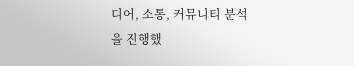디어, 소통, 커뮤니티 분석을 진행했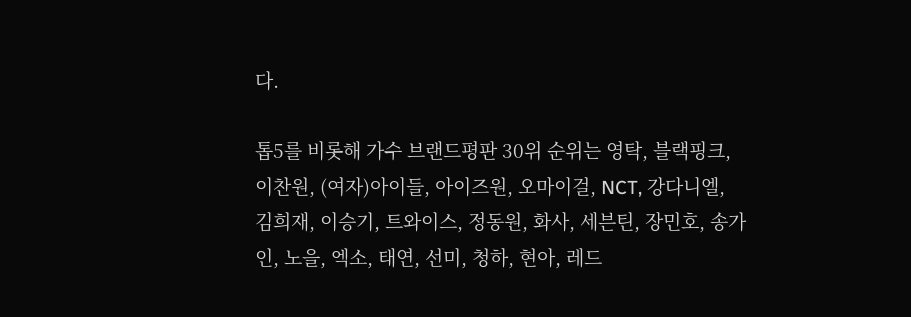다.

톱5를 비롯해 가수 브랜드평판 30위 순위는 영탁, 블랙핑크, 이찬원, (여자)아이들, 아이즈원, 오마이걸, NCT, 강다니엘, 김희재, 이승기, 트와이스, 정동원, 화사, 세븐틴, 장민호, 송가인, 노을, 엑소, 태연, 선미, 청하, 현아, 레드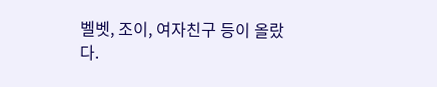벨벳, 조이, 여자친구 등이 올랐다.